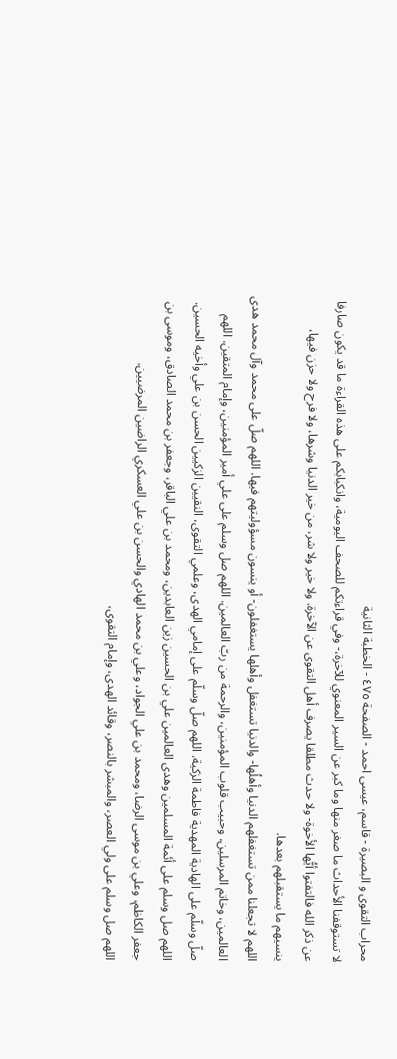محراب التقوى و البصيرة - قاسم، عيسى احمد - الصفحة ٤٧٥ - الخطبة الثانية
لا تستوقفنا الأحداث ما صغر منها وما كبر عن السير المعنوي للآخرة،- وفي قراءتكم للصحف اليومية، وانكبابكم على هذه القراءة ما قد يكون صارفا عن ذكر الله فالتفتوا أيُّها الأخوة- ولا حدث مطلقا يصرف أهل التقوى عن الآخرة. ولا خير ولا شر، من خير الدنيا وشرها، ولا فرح ولا حزن فيها، ينسيهم ما يستقبلهم بعدها.
اللهم لا تجعلنا ممن تستغفلهم الدنيا وأهلُها- والدنيا تستغفل وأهلها يستغفلون- أو ينسون مسؤوليتهم فيها. اللهم صلّ على محمد وآل محمد هدى العالمين، وخاتم المرسلين، وحبيب قلوب المؤمنين، والرحمة من ربّ العالمين. اللهم صل وسلم على علي أمير المؤمنين، وإمام المتقين. اللهم صلّ وسلّم على الهادية المهدية فاطمة الزكية. اللهم صلّ وسلّم على إمامي الهدى، وعلمي التقوى، النقيين الزكيين الحسن بن علي وأخيه الحسين.
اللهم صل وسلم على أئمة المسلمين وهدى العالمين علي بن الحسين زين العابدين، ومحمد بن علي الباقر، وجعفر بن محمد الصادق، وموسى بن جعفر الكاظم، وعلي بن موسى الرضا، ومحمد بن علي الجواد، وعلي بن محمد الهادي والحسن بن علي العسكري الراضين المرضيين.
اللهم صل وسلم على ولي العصر، والمبشر بالنصر، وقائد الهدى، وإمام التقوى،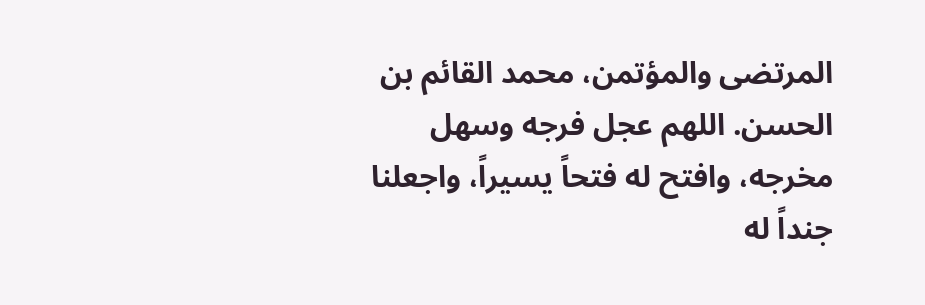المرتضى والمؤتمن، محمد القائم بن الحسن. اللهم عجل فرجه وسهل مخرجه، وافتح له فتحاً يسيراً، واجعلنا جنداً له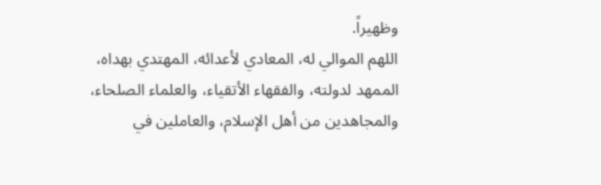وظهيراً.
اللهم الموالي له، المعادي لأعدائه، المهتدي بهداه، الممهد لدولته، والفقهاء الأتقياء، والعلماء الصلحاء، والمجاهدين من أهل الإسلام، والعاملين في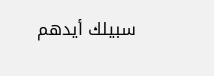سبيلك أيدهم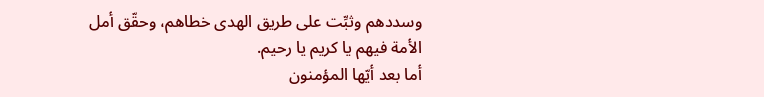وسددهم وثبِّت على طريق الهدى خطاهم، وحقّق أمل الأمة فيهم يا كريم يا رحيم.
أما بعد أيّها المؤمنون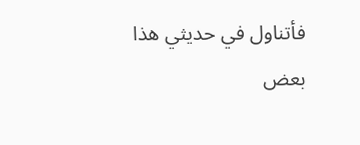فأتناول في حديثي هذا بعض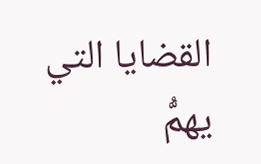القضايا التي يهمُّ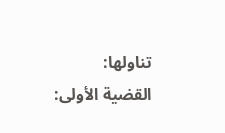تناولها:
القضية الأولى: